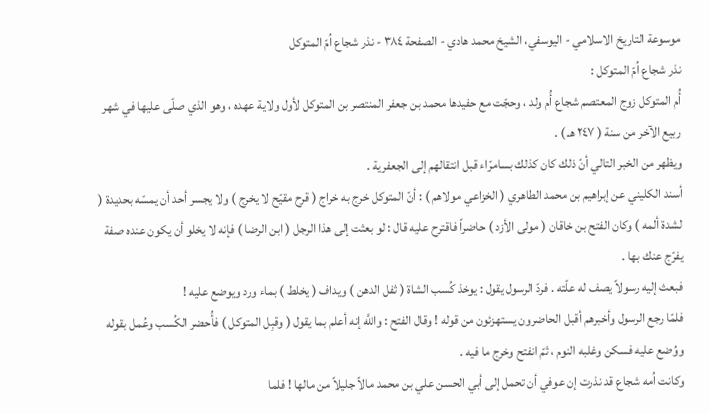موسوعة التاريخ الاسلامي - اليوسفي، الشيخ محمد هادي - الصفحة ٣٨٤ - نذر شجاع اُمّ المتوكل
نذر شجاع اُمّ المتوكل :
أُم المتوكل زوج المعتصم شجاع أُم ولد ، وحجّت مع حفيدها محمد بن جعفر المنتصر بن المتوكل لأول ولاية عهده ، وهو الذي صلّى عليها في شهر ربيع الآخر من سنة ( ٢٤٧ هـ ) .
ويظهر من الخبر التالي أنّ ذلك كان كذلك بسامرّاء قبل انتقالهم إلى الجعفرية .
أسند الكليني عن إبراهيم بن محمد الطاهري ( الخزاعي مولاهم ) : أنّ المتوكل خرج به خراج ( قرح مقيّح لا يخرج ) ولا يجسر أحد أن يمسّه بحديدة ( لشدة ألمه ) وكان الفتح بن خاقان ( مولى الأزد ) حاضراً فاقترح عليه قال : لو بعثت إلى هذا الرجل ( ابن الرضا ) فإنه لا يخلو أن يكون عنده صفة يفرّج عنك بها .
فبعث إليه رسولاً يصف له علّته . فردّ الرسول يقول : يوخذ كُسب الشاة ( ثفل الدهن ) ويداف ( يخلط ) بماء ورد ويوضع عليه !
فلمّا رجع الرسول وأخبرهم أقبل الحاضرون يستهزئون من قوله ! وقال الفتح : واللَّه إنه أعلم بما يقول ( وقبِل المتوكل ) فأُحضر الكُسب وعُمل بقوله ووُضع عليه فسكن وغلبه النوم ، ثمّ انفتح وخرج ما فيه .
وكانت اُمه شجاع قد نذرت إن عوفي أن تحمل إلى أبي الحسن علي بن محمد مالاً جليلاً من مالها ! فلما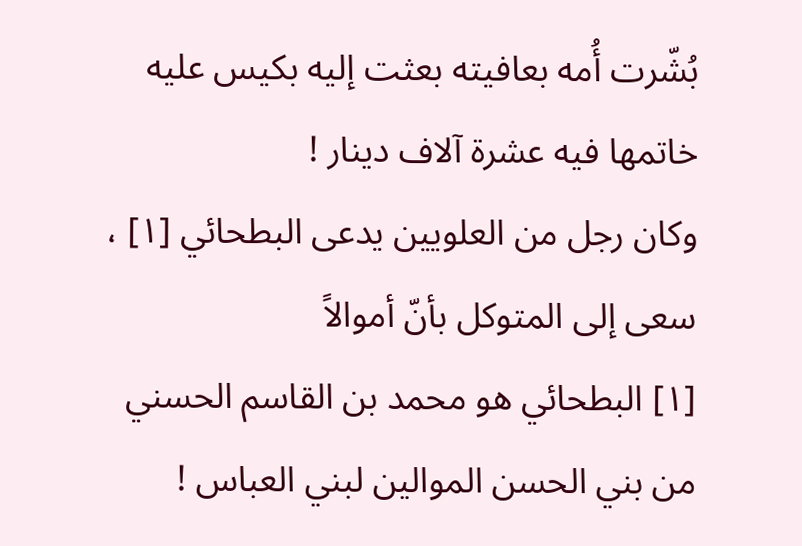بُشّرت أُمه بعافيته بعثت إليه بكيس عليه خاتمها فيه عشرة آلاف دينار !
وكان رجل من العلويين يدعى البطحائي [١] ، سعى إلى المتوكل بأنّ أموالاً
[١] البطحائي هو محمد بن القاسم الحسني من بني الحسن الموالين لبني العباس !